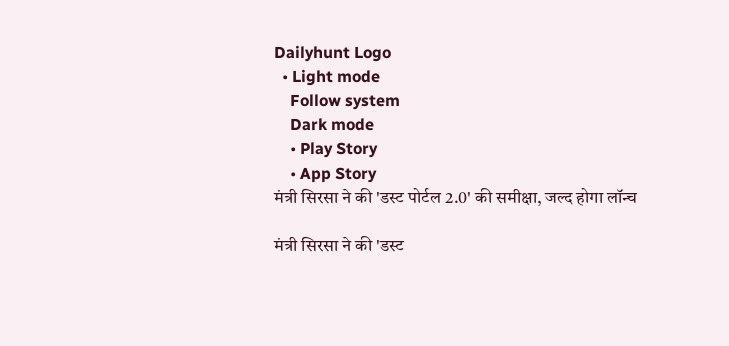Dailyhunt Logo
  • Light mode
    Follow system
    Dark mode
    • Play Story
    • App Story
मंत्री सिरसा ने की 'डस्ट पोर्टल 2.0' की समीक्षा, जल्द होगा लॉन्च

मंत्री सिरसा ने की 'डस्ट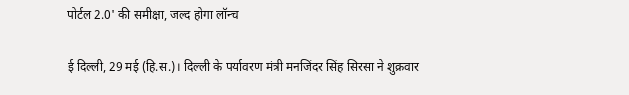पोर्टल 2.0' की समीक्षा, जल्द होगा लॉन्च

ई दिल्ली, 29 मई (हि.स.)। दिल्ली के पर्यावरण मंत्री मनजिंदर सिंह सिरसा ने शुक्रवार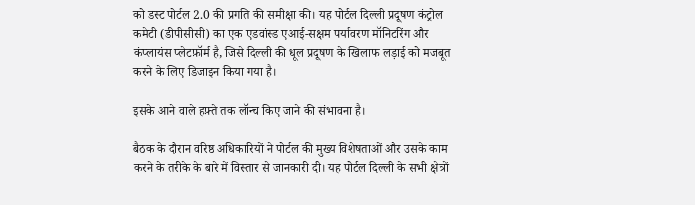को डस्ट पोर्टल 2.0 की प्रगति की समीक्षा की। यह पोर्टल दिल्ली प्रदूषण कंट्रोल कमेटी (डीपीसीसी) का एक एडवांस्ड एआई-सक्षम पर्यावरण मॉनिटरिंग और कंप्लायंस प्लेटफ़ॉर्म है, जिसे दिल्ली की धूल प्रदूषण के खिलाफ लड़ाई को मजबूत करने के लिए डिजाइन किया गया है।

इसके आने वाले हफ़्ते तक लॉन्च किए जाने की संभावना है।

बैठक के दौरान वरिष्ठ अधिकारियों ने पोर्टल की मुख्य विशेषताओं और उसके काम करने के तरीके के बारे में विस्तार से जानकारी दी। यह पोर्टल दिल्ली के सभी क्षेत्रों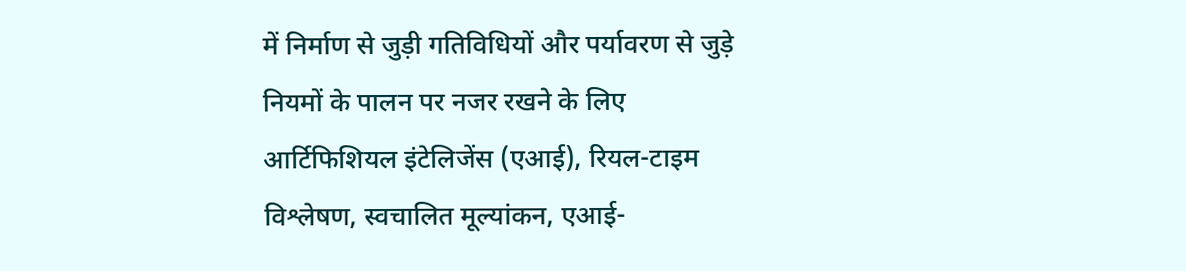में निर्माण से जुड़ी गतिविधियों और पर्यावरण से जुड़े नियमों के पालन पर नजर रखने के लिए आर्टिफिशियल इंटेलिजेंस (एआई), रियल-टाइम विश्लेषण, स्वचालित मूल्यांकन, एआई-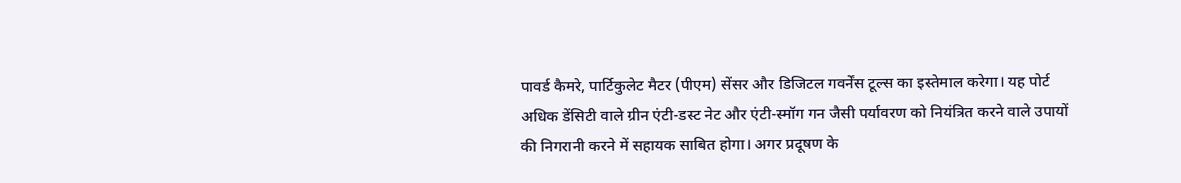पावर्ड कैमरे, पार्टिकुलेट मैटर (पीएम) सेंसर और डिजिटल गवर्नेंस टूल्स का इस्तेमाल करेगा। यह पोर्ट अधिक डेंसिटी वाले ग्रीन एंटी-डस्ट नेट और एंटी-स्मॉग गन जैसी पर्यावरण को नियंत्रित करने वाले उपायों की निगरानी करने में सहायक साबित होगा। अगर प्रदूषण के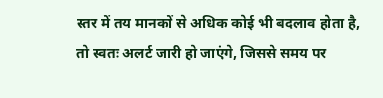स्तर में तय मानकों से अधिक कोई भी बदलाव होता है, तो स्वतः अलर्ट जारी हो जाएंगे, जिससे समय पर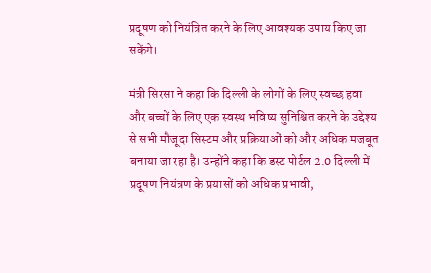प्रदूषण को नियंत्रित करने के लिए आवश्यक उपाय किए जा सकेंगे।

मंत्री सिरसा ने कहा कि दिल्ली के लोगों के लिए स्वच्छ हवा और बच्चों के लिए एक स्वस्थ भविष्य सुनिश्चित करने के उद्देश्य से सभी मौजूदा सिस्टम और प्रक्रियाओं को और अधिक मजबूत बनाया जा रहा है। उन्होंने कहा कि डस्ट पोर्टल 2.0 दिल्ली में प्रदूषण नियंत्रण के प्रयासों को अधिक प्रभावी,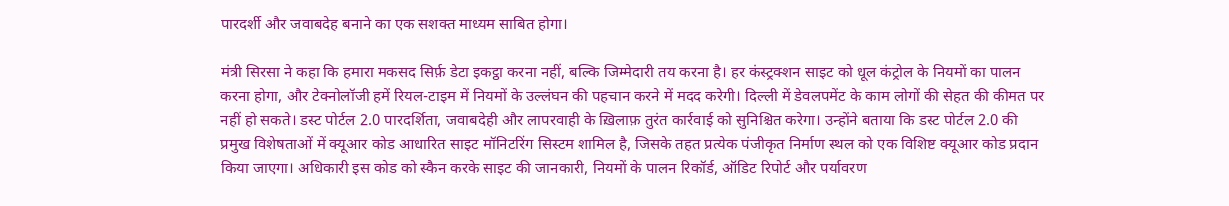पारदर्शी और जवाबदेह बनाने का एक सशक्त माध्यम साबित होगा।

मंत्री सिरसा ने कहा कि हमारा मकसद सिर्फ़ डेटा इकट्ठा करना नहीं, बल्कि जिम्मेदारी तय करना है। हर कंस्ट्रक्शन साइट को धूल कंट्रोल के नियमों का पालन करना होगा, और टेक्नोलॉजी हमें रियल-टाइम में नियमों के उल्लंघन की पहचान करने में मदद करेगी। दिल्ली में डेवलपमेंट के काम लोगों की सेहत की कीमत पर नहीं हो सकते। डस्ट पोर्टल 2.0 पारदर्शिता, जवाबदेही और लापरवाही के ख़िलाफ़ तुरंत कार्रवाई को सुनिश्चित करेगा। उन्होंने बताया कि डस्ट पोर्टल 2.0 की प्रमुख विशेषताओं में क्यूआर कोड आधारित साइट मॉनिटरिंग सिस्टम शामिल है, जिसके तहत प्रत्येक पंजीकृत निर्माण स्थल को एक विशिष्ट क्यूआर कोड प्रदान किया जाएगा। अधिकारी इस कोड को स्कैन करके साइट की जानकारी, नियमों के पालन रिकॉर्ड, ऑडिट रिपोर्ट और पर्यावरण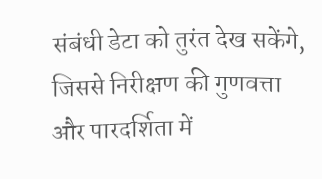संबंधी डेटा को तुरंत देख सकेंगे, जिससे निरीक्षण की गुणवत्ता और पारदर्शिता में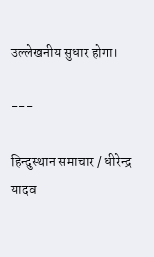उल्लेखनीय सुधार होगा।

---

हिन्दुस्थान समाचार / धीरेन्द्र यादव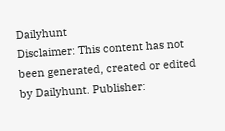Dailyhunt
Disclaimer: This content has not been generated, created or edited by Dailyhunt. Publisher: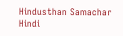Hindusthan Samachar Hindi